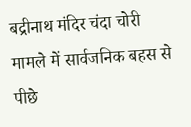बद्रीनाथ मंदिर चंदा चोरी मामले में सार्वजनिक बहस से पीछे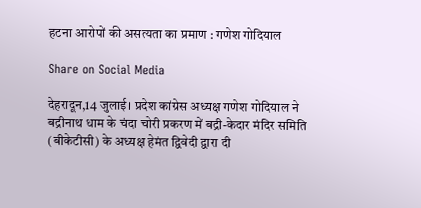हटना आरोपों की असत्यता का प्रमाण : गणेश गोदियाल

Share on Social Media

देहरादून,14 जुलाई। प्रदेश कांग्रेस अध्यक्ष गणेश गोदियाल ने बद्रीनाथ धाम के चंदा चोरी प्रकरण में बद्री-केदार मंदिर समिति (बीकेटीसी) के अध्यक्ष हेमंत द्विवेदी द्वारा दी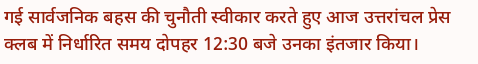गई सार्वजनिक बहस की चुनौती स्वीकार करते हुए आज उत्तरांचल प्रेस क्लब में निर्धारित समय दोपहर 12:30 बजे उनका इंतजार किया।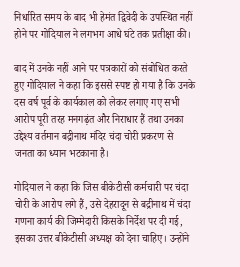निर्धारित समय के बाद भी हेमंत द्विवेदी के उपस्थित नहीं होने पर गोदियाल ने लगभग आधे घंटे तक प्रतीक्षा की।

बाद में उनके नहीं आने पर पत्रकारों को संबोधित करते हुए गोदियाल ने कहा कि इससे स्पष्ट हो गया है कि उनके दस वर्ष पूर्व के कार्यकाल को लेकर लगाए गए सभी आरोप पूरी तरह मनगढ़ंत और निराधार हैं तथा उनका उद्देश्य वर्तमान बद्रीनाथ मंदिर चंदा चोरी प्रकरण से जनता का ध्यान भटकाना है।

गोदियाल ने कहा कि जिस बीकेटीसी कर्मचारी पर चंदा चोरी के आरोप लगे हैं, उसे देहरादून से बद्रीनाथ में चंदा गणना कार्य की जिम्मेदारी किसके निर्देश पर दी गई, इसका उत्तर बीकेटीसी अध्यक्ष को देना चाहिए। उन्होंने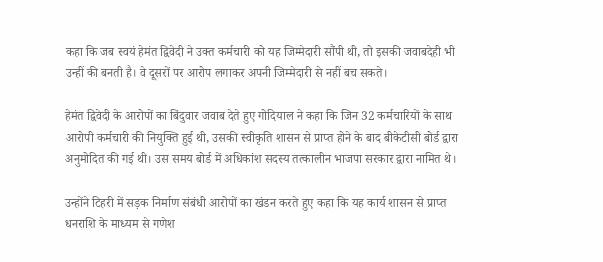कहा कि जब स्वयं हेमंत द्विवेदी ने उक्त कर्मचारी को यह जिम्मेदारी सौंपी थी, तो इसकी जवाबदेही भी उन्हीं की बनती है। वे दूसरों पर आरोप लगाकर अपनी जिम्मेदारी से नहीं बच सकते।

हेमंत द्विवेदी के आरोपों का बिंदुवार जवाब देते हुए गोदियाल ने कहा कि जिन 32 कर्मचारियों के साथ आरोपी कर्मचारी की नियुक्ति हुई थी, उसकी स्वीकृति शासन से प्राप्त होने के बाद बीकेटीसी बोर्ड द्वारा अनुमोदित की गई थी। उस समय बोर्ड में अधिकांश सदस्य तत्कालीन भाजपा सरकार द्वारा नामित थे।

उन्होंने टिहरी में सड़क निर्माण संबंधी आरोपों का खंडन करते हुए कहा कि यह कार्य शासन से प्राप्त धनराशि के माध्यम से गणेश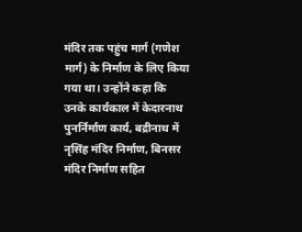मंदिर तक पहुंच मार्ग (गणेश मार्ग) के निर्माण के लिए किया गया था। उन्होंने कहा कि उनके कार्यकाल में केदारनाथ पुनर्निर्माण कार्य, बद्रीनाथ में नृसिंह मंदिर निर्माण, बिनसर मंदिर निर्माण सहित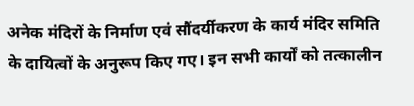अनेक मंदिरों के निर्माण एवं सौंदर्यीकरण के कार्य मंदिर समिति के दायित्वों के अनुरूप किए गए। इन सभी कार्यों को तत्कालीन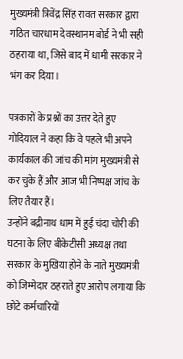मुख्यमंत्री त्रिवेंद्र सिंह रावत सरकार द्वारा गठित चारधाम देवस्थानम बोर्ड ने भी सही ठहराया था, जिसे बाद में धामी सरकार ने भंग कर दिया।

पत्रकारों के प्रश्नों का उत्तर देते हुए गोदियाल ने कहा कि वे पहले भी अपने कार्यकाल की जांच की मांग मुख्यमंत्री से कर चुके हैं और आज भी निष्पक्ष जांच के लिए तैयार हैं।
उन्होंने बद्रीनाथ धाम में हुई चंदा चोरी की घटना के लिए बीकेटीसी अध्यक्ष तथा सरकार के मुखिया होने के नाते मुख्यमंत्री को जिम्मेदार ठहराते हुए आरोप लगाया कि छोटे कर्मचारियों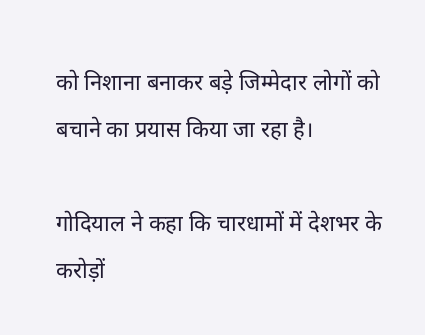को निशाना बनाकर बड़े जिम्मेदार लोगों को बचाने का प्रयास किया जा रहा है।

गोदियाल ने कहा कि चारधामों में देशभर के करोड़ों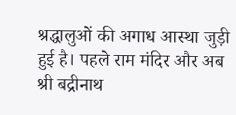श्रद्धालुओं की अगाध आस्था जुड़ी हुई है। पहले राम मंदिर और अब श्री बद्रीनाथ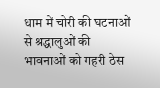धाम में चोरी की घटनाओं से श्रद्धालुओं की भावनाओं को गहरी ठेस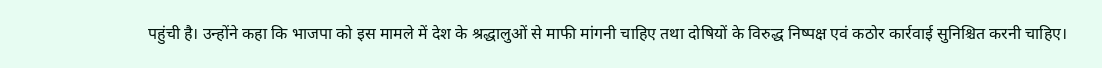पहुंची है। उन्होंने कहा कि भाजपा को इस मामले में देश के श्रद्धालुओं से माफी मांगनी चाहिए तथा दोषियों के विरुद्ध निष्पक्ष एवं कठोर कार्रवाई सुनिश्चित करनी चाहिए।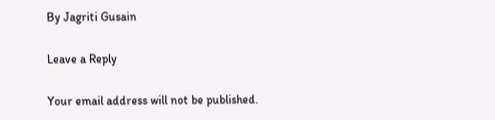By Jagriti Gusain

Leave a Reply

Your email address will not be published.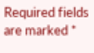Required fields are marked *